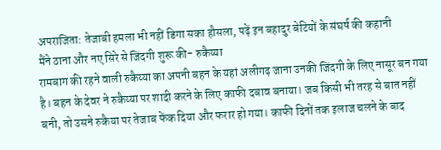अपराजिता: तेजाबी हमला भी नहीं डिगा सका हौसला, पढ़ें इन बहादुर बेटियों के संघर्ष की कहानी
मैंने ठाना और नए सिरे से जिंदगी शुरू की- रुकैय्या
रामबाग की रहने वाली रुकैय्या का अपनी बहन के यहां अलीगढ़ जाना उनकी जिंदगी के लिए नासूर बन गया है। बहन के देवर ने रुकैय्या पर शादी करने के लिए काफी दबाव बनाया। जब किसी भी तरह से बात नहीं बनी, तो उसने रुकैया पर तेजाब फेंक दिया और फरार हो गया। काफी दिनों तक इलाज चलने के बाद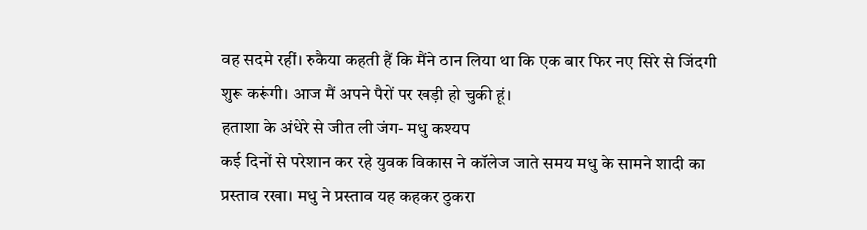वह सदमे रहीं। रुकैया कहती हैं कि मैंने ठान लिया था कि एक बार फिर नए सिरे से जिंदगी शुरू करूंगी। आज मैं अपने पैरों पर खड़ी हो चुकी हूं।
हताशा के अंधेरे से जीत ली जंग- मधु कश्यप
कई दिनों से परेशान कर रहे युवक विकास ने कॉलेज जाते समय मधु के सामने शादी का प्रस्ताव रखा। मधु ने प्रस्ताव यह कहकर ठुकरा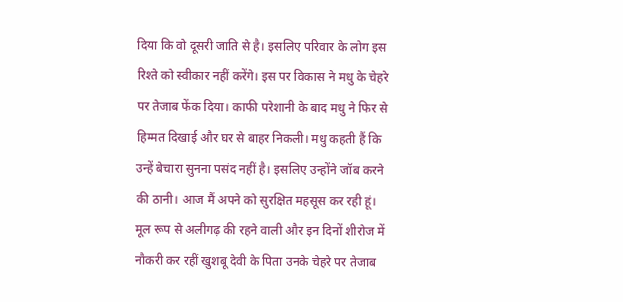दिया कि वो दूसरी जाति से है। इसलिए परिवार के लोग इस रिश्ते को स्वीकार नहीं करेंगे। इस पर विकास ने मधु के चेहरे पर तेजाब फेंक दिया। काफी परेशानी के बाद मधु ने फिर से हिम्मत दिखाई और घर से बाहर निकली। मधु कहती हैं कि उन्हें बेचारा सुनना पसंद नहीं है। इसलिए उन्होंने जॉब करने की ठानी। आज मैं अपने को सुरक्षित महसूस कर रही हूं।
मूल रूप से अलीगढ़ की रहने वाली और इन दिनों शीरोज में नौकरी कर रहीं खुशबू देवी के पिता उनके चेहरे पर तेजाब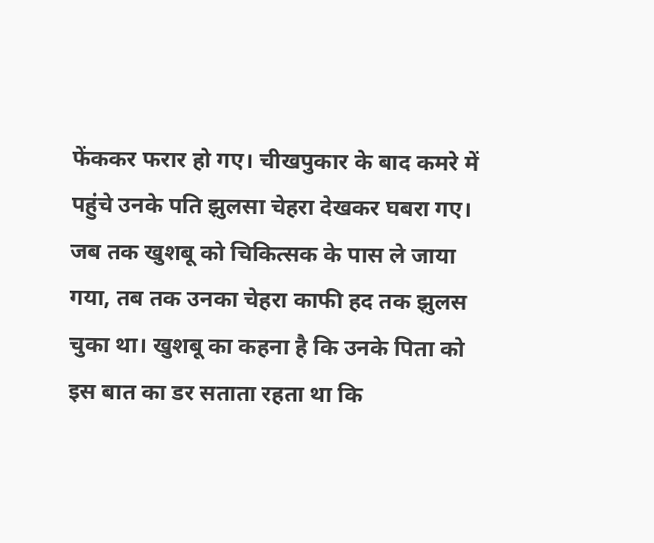फेंककर फरार हो गए। चीखपुकार के बाद कमरे में पहुंचे उनके पति झुलसा चेहरा देखकर घबरा गए। जब तक खुशबू को चिकित्सक के पास ले जाया गया, तब तक उनका चेहरा काफी हद तक झुलस चुका था। खुशबू का कहना है कि उनके पिता को इस बात का डर सताता रहता था कि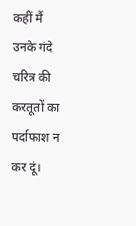कहीं मैं उनके गंदे चरित्र की करतूतों का पर्दाफाश न कर दूं।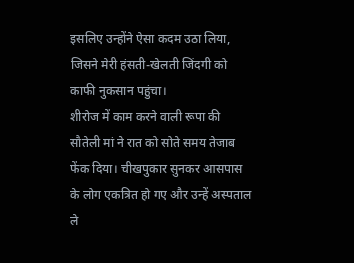इसलिए उन्होंने ऐसा कदम उठा लिया, जिसने मेरी हंसती-खेलती जिंदगी को काफी नुकसान पहुंचा।
शीरोज में काम करने वाली रूपा की सौतेली मां ने रात को सोते समय तेजाब फेंक दिया। चीखपुकार सुनकर आसपास के लोग एकत्रित हो गए और उन्हें अस्पताल ले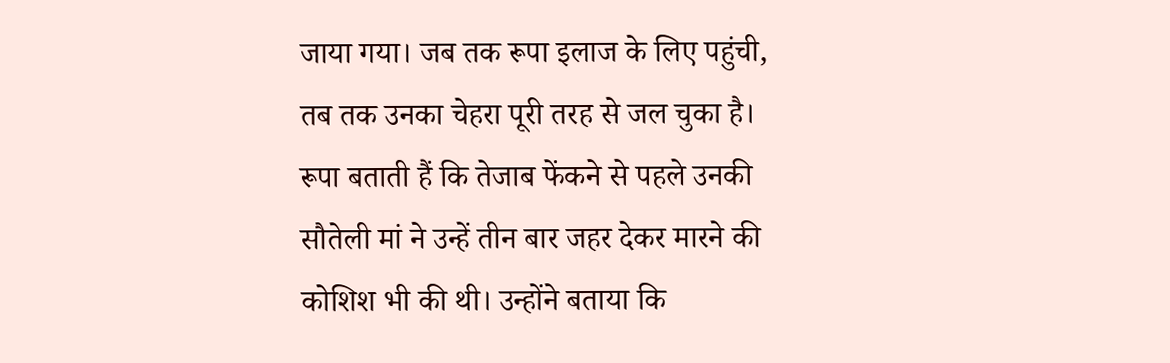जाया गया। जब तक रूपा इलाज के लिए पहुंची, तब तक उनका चेहरा पूरी तरह से जल चुका है। रूपा बताती हैं कि तेजाब फेंकने से पहले उनकी सौतेली मां ने उन्हें तीन बार जहर देकर मारने की कोशिश भी की थी। उन्होंने बताया कि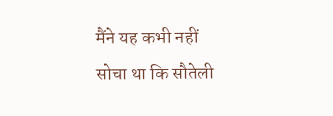मैंने यह कभी नहीं सोचा था कि सौतेली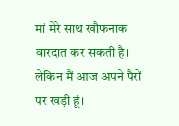मां मेरे साथ खौफनाक वारदात कर सकती है। लेकिन मैं आज अपने पैरों पर खड़ी हूं।